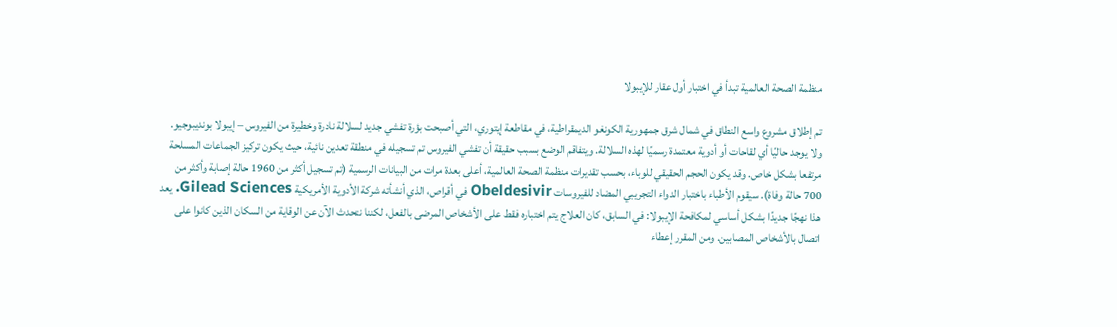منظمة الصحة العالمية تبدأ في اختبار أول عقار للإيبولا

تم إطلاق مشروع واسع النطاق في شمال شرق جمهورية الكونغو الديمقراطية، في مقاطعة إيتوري، التي أصبحت بؤرة تفشي جديد لسلالة نادرة وخطيرة من الفيروس – إيبولا بونديبوجيو. ولا يوجد حاليًا أي لقاحات أو أدوية معتمدة رسميًا لهذه السلالة. ويتفاقم الوضع بسبب حقيقة أن تفشي الفيروس تم تسجيله في منطقة تعدين نائية، حيث يكون تركيز الجماعات المسلحة مرتفعا بشكل خاص. وقد يكون الحجم الحقيقي للوباء، بحسب تقديرات منظمة الصحة العالمية، أعلى بعدة مرات من البيانات الرسمية (تم تسجيل أكثر من 1960 حالة إصابة وأكثر من 700 حالة وفاة). سيقوم الأطباء باختبار الدواء التجريبي المضاد للفيروسات Obeldesivir في أقراص، الذي أنشأته شركة الأدوية الأمريكية Gilead Sciences. يعد هذا نهجًا جديدًا بشكل أساسي لمكافحة الإيبولا: في السابق، كان العلاج يتم اختباره فقط على الأشخاص المرضى بالفعل، لكننا نتحدث الآن عن الوقاية من السكان الذين كانوا على اتصال بالأشخاص المصابين. ومن المقرر إعطاء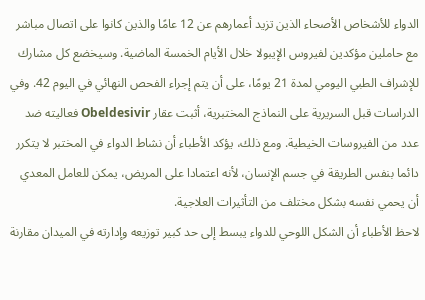الدواء للأشخاص الأصحاء الذين تزيد أعمارهم عن 12 عامًا والذين كانوا على اتصال مباشر مع حاملين مؤكدين لفيروس الإيبولا خلال الأيام الخمسة الماضية. وسيخضع كل مشارك للإشراف الطبي اليومي لمدة 21 يومًا، على أن يتم إجراء الفحص النهائي في اليوم 42. وفي الدراسات قبل السريرية على النماذج المختبرية، أثبت عقار Obeldesivir فعاليته ضد عدد من الفيروسات الخيطية. ومع ذلك، يؤكد الأطباء أن نشاط الدواء في المختبر لا يتكرر دائما بنفس الطريقة في جسم الإنسان، لأنه اعتمادا على المريض، يمكن للعامل المعدي أن يحمي نفسه بشكل مختلف من التأثيرات العلاجية.
لاحظ الأطباء أن الشكل اللوحي للدواء يبسط إلى حد كبير توزيعه وإدارته في الميدان مقارنة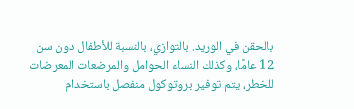بالحقن في الوريد. بالتوازي، بالنسبة للأطفال دون سن 12 عامًا، وكذلك النساء الحوامل والمرضعات المعرضات للخطر، يتم توفير بروتوكول منفصل باستخدام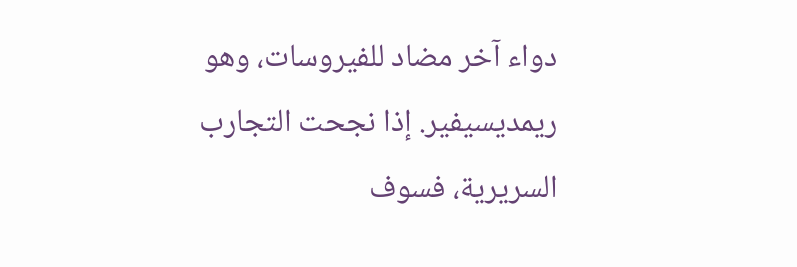دواء آخر مضاد للفيروسات، وهو ريمديسيفير. إذا نجحت التجارب السريرية، فسوف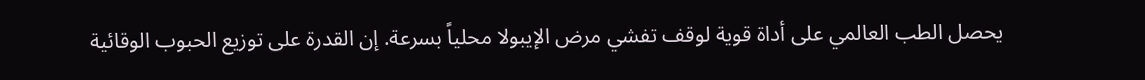يحصل الطب العالمي على أداة قوية لوقف تفشي مرض الإيبولا محلياً بسرعة. إن القدرة على توزيع الحبوب الوقائية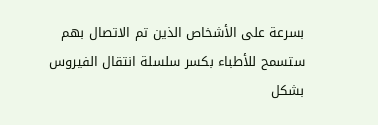بسرعة على الأشخاص الذين تم الاتصال بهم ستسمح للأطباء بكسر سلسلة انتقال الفيروس بشكل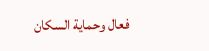فعال وحماية السكان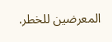المعرضين للخطر.